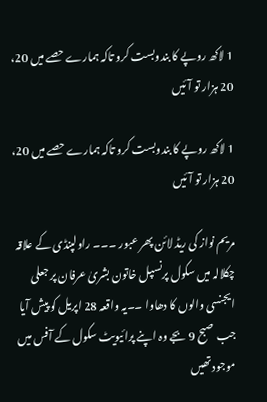1 لاکھ روپے کا بندوبست کرو تاکہ ہمارے حصے میں 20، 20 ہزار تو آئیں

1 لاکھ روپے کا بندوبست کرو تاکہ ہمارے حصے میں 20، 20 ہزار تو آئیں

مریم نواز کی ریڈ لائن پھر عبور ۔۔۔ راولپنڈی کے علاقہ چکلالہ میں سکول پرنسپل خاتون بشریٰ عرفان پر جعلی ایجنسی والوں کا دھاوا ۔۔یہ واقعہ 28 اپریل کو پیش آیا جب صبح 9 بجے وہ اپنے پرائیویٹ سکول کے آفس میں موجود تھیں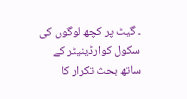۔ گیٹ پر کچھ لوگوں کی سکول کوارڈینیٹر کے ساتھ بحث تکرار کا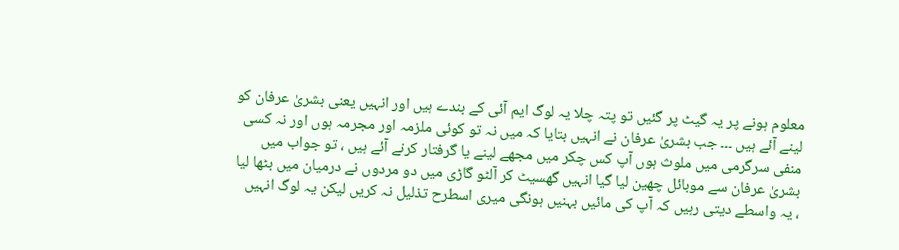معلوم ہونے پر یہ گیٹ پر گئیں تو پتہ چلا یہ لوگ ایم آئی کے بندے ہیں اور انہیں یعنی بشریٰ عرفان کو لینے آئے ہیں ۔۔۔ جب بشریٰ عرفان نے انہیں بتایا کہ میں نہ تو کوئی ملزمہ اور مجرمہ ہوں اور نہ کسی منفی سرگرمی میں ملوث ہوں آپ کس چکر میں مجھے لینے یا گرفتار کرنے آئے ہیں ، تو جواب میں بشریٰ عرفان سے موبائل چھین لیا گیا انہیں گھسیٹ کر آلٹو گاڑی میں دو مردوں نے درمیان میں بٹھا لیا ، یہ واسطے دیتی رہیں کہ آپ کی مائیں بہنیں ہونگی میری اسطرح تذلیل نہ کریں لیکن یہ لوگ انہیں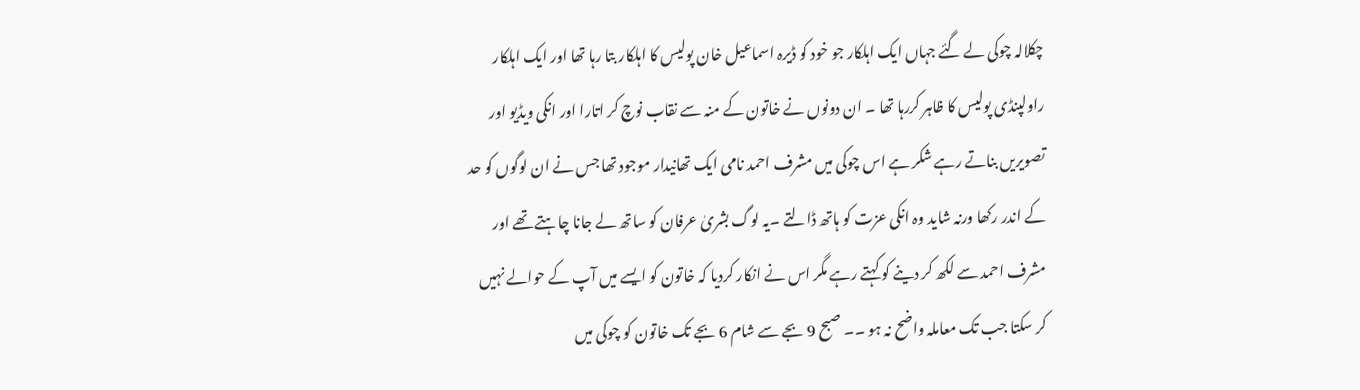چکلالہ چوکی لے گئے جہاں ایک اہلکار جو خود کو ڈیرہ اسماعیل خان پولیس کا اہلکار بتا رہا تھا اور ایک اہلکار راولپنڈی پولیس کا ظاہر کررہا تھا ۔ ان دونوں نے خاتون کے منہ سے نقاب نوچ کر اتارا اور انکی ویڈیو اور تصویریں بناتے رہے شکر ہے اس چوکی میں مشرف احمد نامی ایک تھانیدار موجود تھا جس نے ان لوگوں کو حد کے اندر رکھا ورنہ شاید وہ انکی عزت کو ہاتھ ڈالتے ۔یہ لوگ بشریٰ عرفان کو ساتھ لے جانا چاہتے تھے اور مشرف احمد سے لکھ کر دینے کو کہتے رہے مگر اس نے انکار کردیا کہ خاتون کو ایسے میں آپ کے حوالے نہیں کر سکتا جب تک معاملہ واضح نہ ہو ۔۔ صبح 9 بجے سے شام 6 بجے تک خاتون کو چوکی میں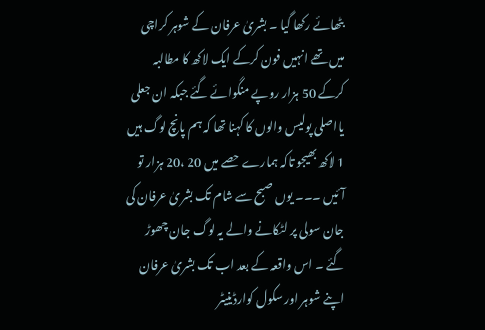بٹھائے رکھا گیا ۔ بشریٰ عرفان کے شوہر کراچی میں تھے انہیں فون کرکے ایک لاکھ کا مطالبہ کرکے 50 ہزار روپے منگوائے گئے جبکہ ان جعلی یااصلی پولیس والوں کا کہنا تھا کہ ہم پانچ لوگ ہیں 1 لاکھ بھیجو تاکہ ہمارے حصے میں 20 ،20 ہزار تو آئیں ۔۔۔ یوں صبح سے شام تک بشریٰ عرفان کی جان سولی پر لٹکانے والے یہ لوگ جان چھوڑ گئے ۔ اس واقعہ کے بعد اب تک بشریٰ عرفان اپنے شوہر اور سکول کوارڈینیٹر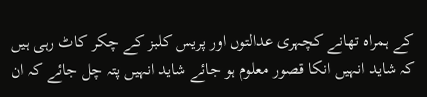کے ہمراہ تھانے کچہری عدالتوں اور پریس کلبز کے چکر کاٹ رہی ہیں کہ شاید انہیں انکا قصور معلوم ہو جائے شاید انہیں پتہ چل جائے کہ ان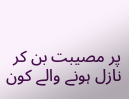پر مصیبت بن کر نازل ہونے والے کون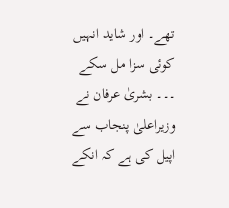تھے۔ اور شاید انہیں کوئی سزا مل سکے ۔۔۔ بشریٰ عرفان نے وزیراعلیٰ پنجاب سے اپیل کی ہے کہ انکے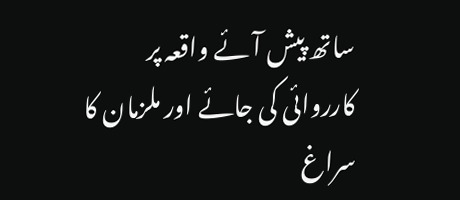ساتھ پیش آئے واقعہ پر کارروائی کی جائے اور ملزمان کا سراغ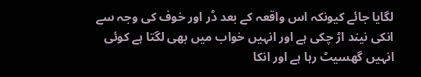لگایا جائے کیونکہ اس واقعہ کے بعد ڈر اور خوف کی وجہ سے انکی نیند اڑ چکی ہے اور انہیں خواب میں بھی لگتا ہے کوئی انہیں گھسیٹ رہا ہے اور انکا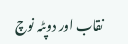نقاب اور دوپٹہ نوچ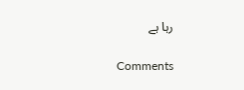رہا ہے

Comments